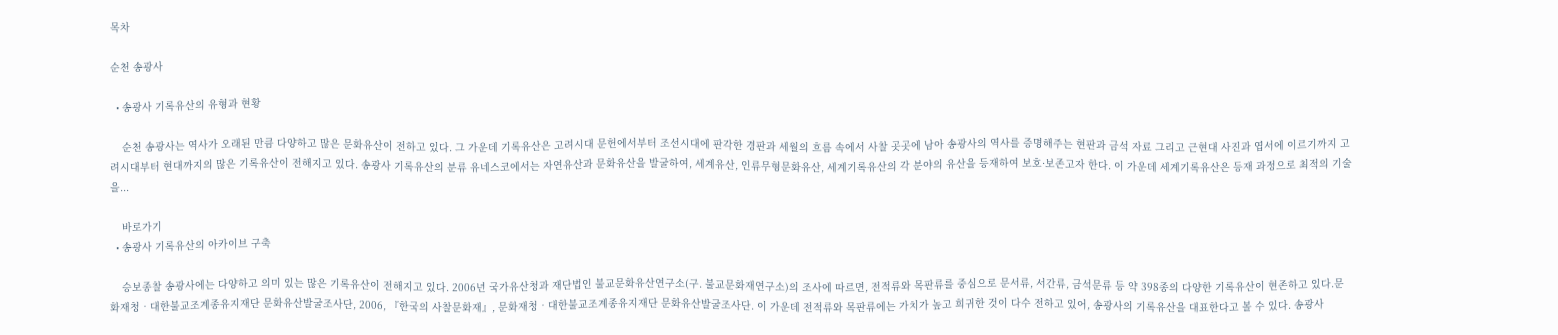목차

순천 송광사

  • 송광사 기록유산의 유형과 현황

    순천 송광사는 역사가 오래된 만큼 다양하고 많은 문화유산이 전하고 있다. 그 가운데 기록유산은 고려시대 문헌에서부터 조선시대에 판각한 경판과 세월의 흐름 속에서 사찰 곳곳에 남아 송광사의 역사를 증명해주는 현판과 금석 자료 그리고 근현대 사진과 엽서에 이르기까지 고려시대부터 현대까지의 많은 기록유산이 전해지고 있다. 송광사 기록유산의 분류 유네스코에서는 자연유산과 문화유산을 발굴하여, 세계유산, 인류무형문화유산, 세계기록유산의 각 분야의 유산을 등재하여 보호·보존고자 한다. 이 가운데 세계기록유산은 등재 과정으로 최적의 기술을...

    바로가기
  • 송광사 기록유산의 아카이브 구축

    승보종찰 송광사에는 다양하고 의미 있는 많은 기록유산이 전해지고 있다. 2006년 국가유산청과 재단법인 불교문화유산연구소(구. 불교문화재연구소)의 조사에 따르면, 전적류와 목판류를 중심으로 문서류, 서간류, 금석문류 등 약 398종의 다양한 기록유산이 현존하고 있다.문화재청‧대한불교조계종유지재단 문화유산발굴조사단, 2006, 『한국의 사찰문화재』, 문화재청‧대한불교조계종유지재단 문화유산발굴조사단. 이 가운데 전적류와 목판류에는 가치가 높고 희귀한 것이 다수 전하고 있어, 송광사의 기록유산을 대표한다고 볼 수 있다. 송광사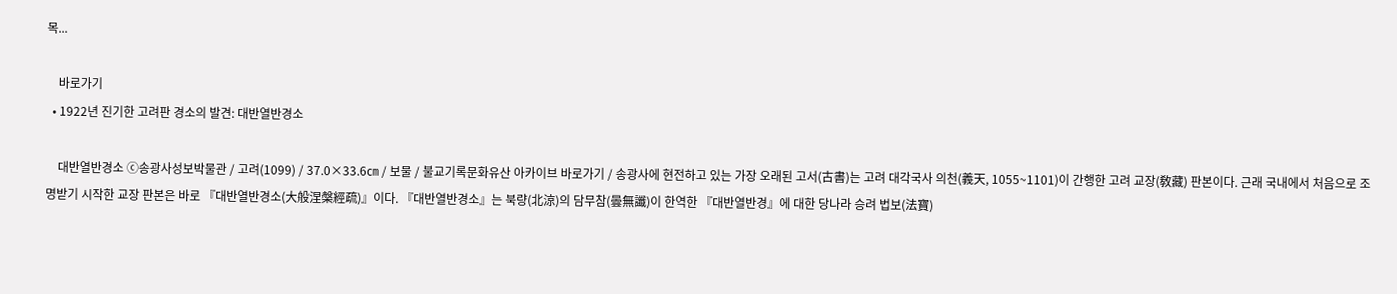목...

    바로가기
  • 1922년 진기한 고려판 경소의 발견: 대반열반경소

    대반열반경소 ⓒ송광사성보박물관 / 고려(1099) / 37.0×33.6㎝ / 보물 / 불교기록문화유산 아카이브 바로가기 / 송광사에 현전하고 있는 가장 오래된 고서(古書)는 고려 대각국사 의천(義天, 1055~1101)이 간행한 고려 교장(敎藏) 판본이다. 근래 국내에서 처음으로 조명받기 시작한 교장 판본은 바로 『대반열반경소(大般涅槃經疏)』이다. 『대반열반경소』는 북량(北涼)의 담무참(曇無讖)이 한역한 『대반열반경』에 대한 당나라 승려 법보(法寶)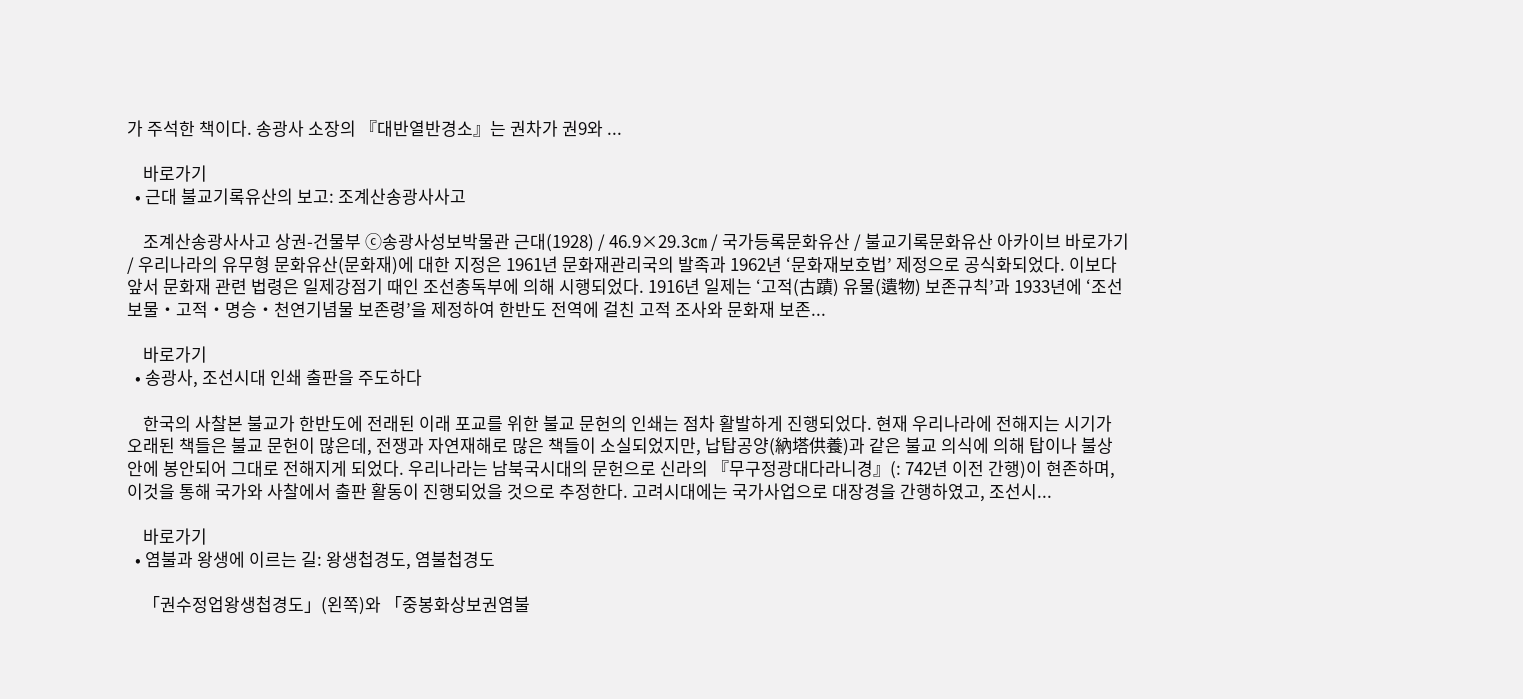가 주석한 책이다. 송광사 소장의 『대반열반경소』는 권차가 권9와 ...

    바로가기
  • 근대 불교기록유산의 보고: 조계산송광사사고

    조계산송광사사고 상권-건물부 ⓒ송광사성보박물관 근대(1928) / 46.9×29.3㎝ / 국가등록문화유산 / 불교기록문화유산 아카이브 바로가기 / 우리나라의 유무형 문화유산(문화재)에 대한 지정은 1961년 문화재관리국의 발족과 1962년 ‘문화재보호법’ 제정으로 공식화되었다. 이보다 앞서 문화재 관련 법령은 일제강점기 때인 조선총독부에 의해 시행되었다. 1916년 일제는 ‘고적(古蹟) 유물(遺物) 보존규칙’과 1933년에 ‘조선 보물‧고적‧명승‧천연기념물 보존령’을 제정하여 한반도 전역에 걸친 고적 조사와 문화재 보존...

    바로가기
  • 송광사, 조선시대 인쇄 출판을 주도하다

    한국의 사찰본 불교가 한반도에 전래된 이래 포교를 위한 불교 문헌의 인쇄는 점차 활발하게 진행되었다. 현재 우리나라에 전해지는 시기가 오래된 책들은 불교 문헌이 많은데, 전쟁과 자연재해로 많은 책들이 소실되었지만, 납탑공양(納塔供養)과 같은 불교 의식에 의해 탑이나 불상 안에 봉안되어 그대로 전해지게 되었다. 우리나라는 남북국시대의 문헌으로 신라의 『무구정광대다라니경』(: 742년 이전 간행)이 현존하며, 이것을 통해 국가와 사찰에서 출판 활동이 진행되었을 것으로 추정한다. 고려시대에는 국가사업으로 대장경을 간행하였고, 조선시...

    바로가기
  • 염불과 왕생에 이르는 길: 왕생첩경도, 염불첩경도

    「권수정업왕생첩경도」(왼쪽)와 「중봉화상보권염불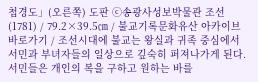첩경도」(오른쪽) 도판 ⓒ송광사성보박물관 조선(1781) / 79.2×39.5㎝ / 불교기록문화유산 아카이브 바로가기 / 조선시대에 불교는 왕실과 귀족 중심에서 서민과 부녀자들의 일상으로 깊숙히 퍼져나가게 된다. 서민들은 개인의 복을 구하고 원하는 바를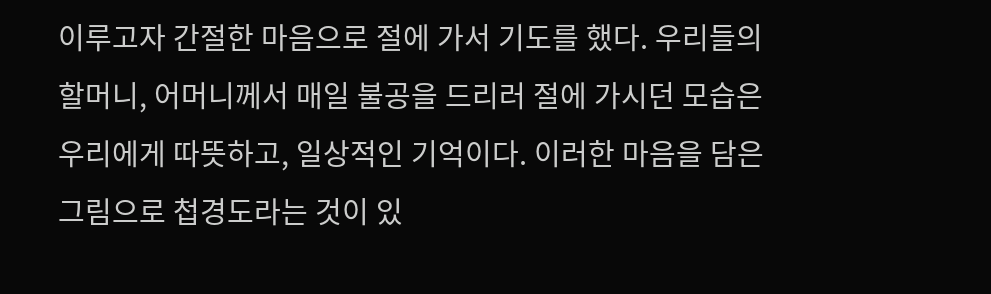이루고자 간절한 마음으로 절에 가서 기도를 했다. 우리들의 할머니, 어머니께서 매일 불공을 드리러 절에 가시던 모습은 우리에게 따뜻하고, 일상적인 기억이다. 이러한 마음을 담은 그림으로 첩경도라는 것이 있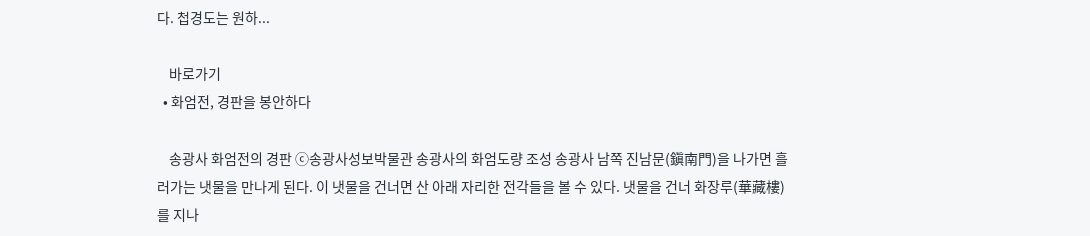다. 첩경도는 원하...

    바로가기
  • 화엄전, 경판을 봉안하다

    송광사 화엄전의 경판 ⓒ송광사성보박물관 송광사의 화엄도량 조성 송광사 남쪽 진남문(鎭南門)을 나가면 흘러가는 냇물을 만나게 된다. 이 냇물을 건너면 산 아래 자리한 전각들을 볼 수 있다. 냇물을 건너 화장루(華藏樓)를 지나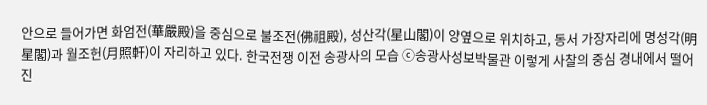안으로 들어가면 화엄전(華嚴殿)을 중심으로 불조전(佛祖殿), 성산각(星山閣)이 양옆으로 위치하고, 동서 가장자리에 명성각(明星閣)과 월조헌(月照軒)이 자리하고 있다. 한국전쟁 이전 송광사의 모습 ⓒ송광사성보박물관 이렇게 사찰의 중심 경내에서 떨어진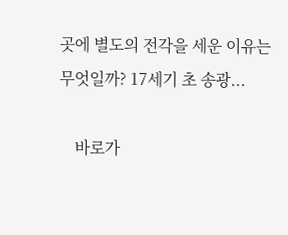곳에 별도의 전각을 세운 이유는 무엇일까? 17세기 초 송광...

    바로가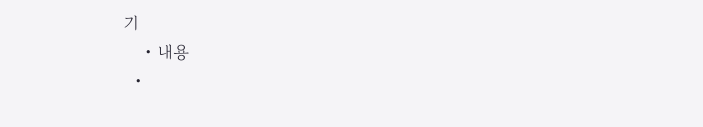기
    • 내용
  •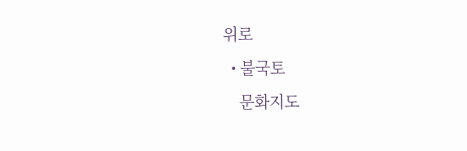위로
  • 불국토
    문화지도